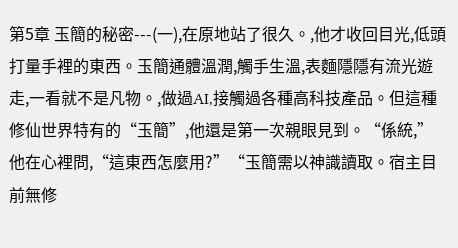第5章 玉簡的秘密---(一),在原地站了很久。,他才收回目光,低頭打量手裡的東西。玉簡通體溫潤,觸手生溫,表麵隱隱有流光遊走,一看就不是凡物。,做過AI,接觸過各種高科技產品。但這種修仙世界特有的“玉簡”,他還是第一次親眼見到。“係統,”他在心裡問,“這東西怎麼用?”“玉簡需以神識讀取。宿主目前無修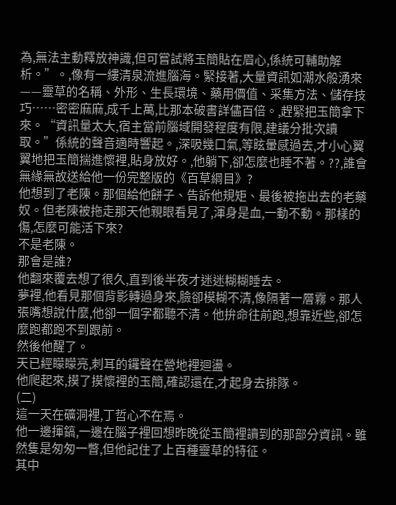為,無法主動釋放神識,但可嘗試將玉簡貼在眉心,係統可輔助解析。”。,像有一縷清泉流進腦海。緊接著,大量資訊如潮水般湧來——靈草的名稱、外形、生長環境、藥用價值、采集方法、儲存技巧……密密麻麻,成千上萬,比那本破書詳儘百倍。,趕緊把玉簡拿下來。“資訊量太大,宿主當前腦域開發程度有限,建議分批次讀取。”係統的聲音適時響起。,深吸幾口氣,等眩暈感過去,才小心翼翼地把玉簡揣進懷裡,貼身放好。,他躺下,卻怎麼也睡不著。??,誰會無緣無故送給他一份完整版的《百草綱目》?
他想到了老陳。那個給他餅子、告訴他規矩、最後被拖出去的老藥奴。但老陳被拖走那天他親眼看見了,渾身是血,一動不動。那樣的傷,怎麼可能活下來?
不是老陳。
那會是誰?
他翻來覆去想了很久,直到後半夜才迷迷糊糊睡去。
夢裡,他看見那個背影轉過身來,臉卻模糊不清,像隔著一層霧。那人張嘴想說什麼,他卻一個字都聽不清。他拚命往前跑,想靠近些,卻怎麼跑都跑不到跟前。
然後他醒了。
天已經矇矇亮,刺耳的鑼聲在營地裡迴盪。
他爬起來,摸了摸懷裡的玉簡,確認還在,才起身去排隊。
(二)
這一天在礦洞裡,丁哲心不在焉。
他一邊揮鎬,一邊在腦子裡回想昨晚從玉簡裡讀到的那部分資訊。雖然隻是匆匆一瞥,但他記住了上百種靈草的特征。
其中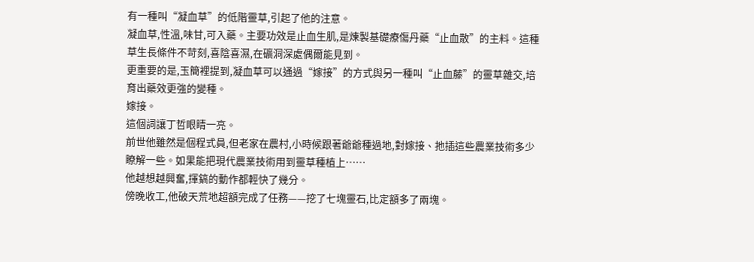有一種叫“凝血草”的低階靈草,引起了他的注意。
凝血草,性溫,味甘,可入藥。主要功效是止血生肌,是煉製基礎療傷丹藥“止血散”的主料。這種草生長條件不苛刻,喜陰喜濕,在礦洞深處偶爾能見到。
更重要的是,玉簡裡提到,凝血草可以通過“嫁接”的方式與另一種叫“止血藤”的靈草雜交,培育出藥效更強的變種。
嫁接。
這個詞讓丁哲眼睛一亮。
前世他雖然是個程式員,但老家在農村,小時候跟著爺爺種過地,對嫁接、扡插這些農業技術多少瞭解一些。如果能把現代農業技術用到靈草種植上……
他越想越興奮,揮鎬的動作都輕快了幾分。
傍晚收工,他破天荒地超額完成了任務——挖了七塊靈石,比定額多了兩塊。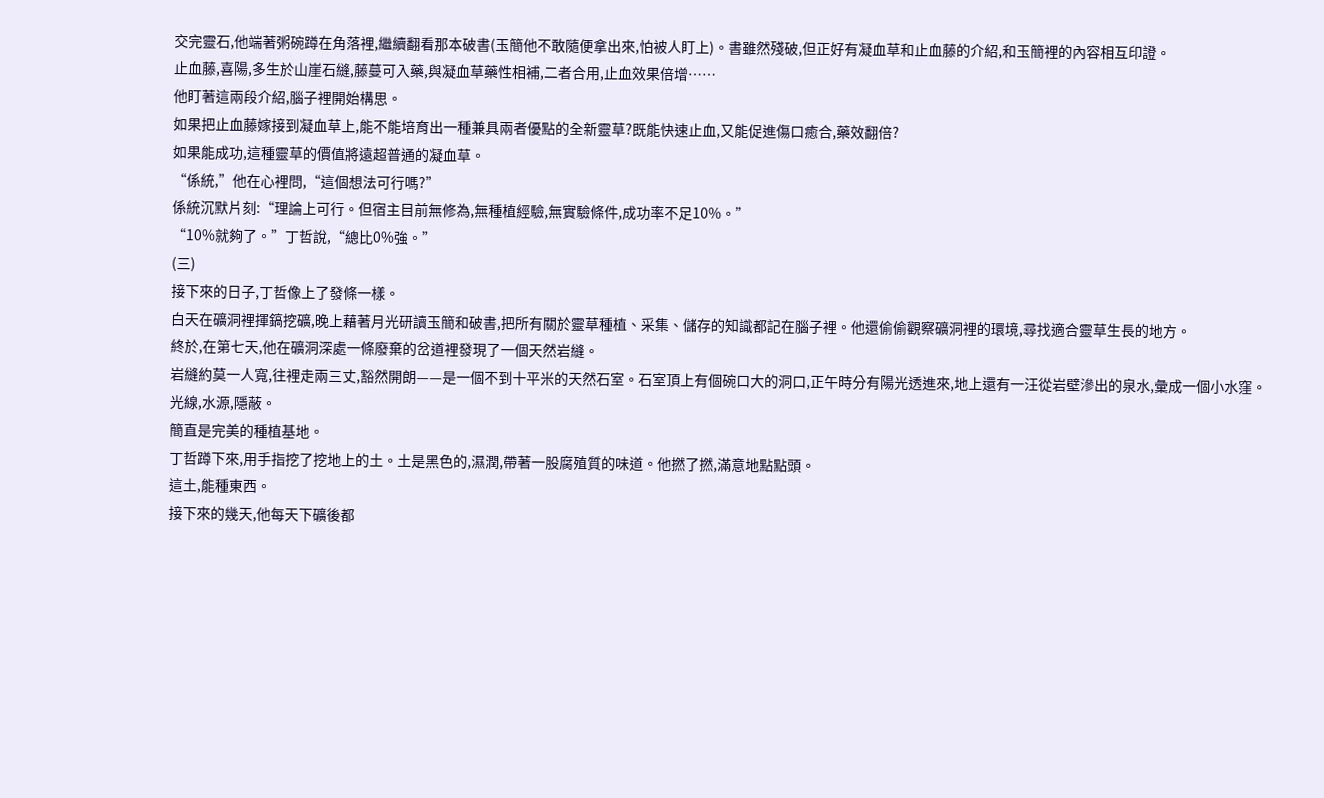交完靈石,他端著粥碗蹲在角落裡,繼續翻看那本破書(玉簡他不敢隨便拿出來,怕被人盯上)。書雖然殘破,但正好有凝血草和止血藤的介紹,和玉簡裡的內容相互印證。
止血藤,喜陽,多生於山崖石縫,藤蔓可入藥,與凝血草藥性相補,二者合用,止血效果倍增……
他盯著這兩段介紹,腦子裡開始構思。
如果把止血藤嫁接到凝血草上,能不能培育出一種兼具兩者優點的全新靈草?既能快速止血,又能促進傷口癒合,藥效翻倍?
如果能成功,這種靈草的價值將遠超普通的凝血草。
“係統,”他在心裡問,“這個想法可行嗎?”
係統沉默片刻:“理論上可行。但宿主目前無修為,無種植經驗,無實驗條件,成功率不足10%。”
“10%就夠了。”丁哲說,“總比0%強。”
(三)
接下來的日子,丁哲像上了發條一樣。
白天在礦洞裡揮鎬挖礦,晚上藉著月光研讀玉簡和破書,把所有關於靈草種植、采集、儲存的知識都記在腦子裡。他還偷偷觀察礦洞裡的環境,尋找適合靈草生長的地方。
終於,在第七天,他在礦洞深處一條廢棄的岔道裡發現了一個天然岩縫。
岩縫約莫一人寬,往裡走兩三丈,豁然開朗——是一個不到十平米的天然石室。石室頂上有個碗口大的洞口,正午時分有陽光透進來,地上還有一汪從岩壁滲出的泉水,彙成一個小水窪。
光線,水源,隱蔽。
簡直是完美的種植基地。
丁哲蹲下來,用手指挖了挖地上的土。土是黑色的,濕潤,帶著一股腐殖質的味道。他撚了撚,滿意地點點頭。
這土,能種東西。
接下來的幾天,他每天下礦後都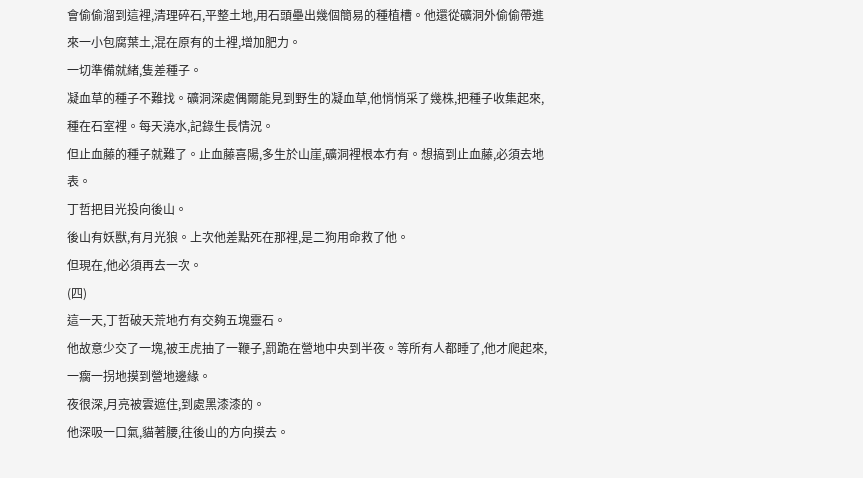會偷偷溜到這裡,清理碎石,平整土地,用石頭壘出幾個簡易的種植槽。他還從礦洞外偷偷帶進來一小包腐葉土,混在原有的土裡,增加肥力。
一切準備就緒,隻差種子。
凝血草的種子不難找。礦洞深處偶爾能見到野生的凝血草,他悄悄采了幾株,把種子收集起來,種在石室裡。每天澆水,記錄生長情況。
但止血藤的種子就難了。止血藤喜陽,多生於山崖,礦洞裡根本冇有。想搞到止血藤,必須去地表。
丁哲把目光投向後山。
後山有妖獸,有月光狼。上次他差點死在那裡,是二狗用命救了他。
但現在,他必須再去一次。
(四)
這一天,丁哲破天荒地冇有交夠五塊靈石。
他故意少交了一塊,被王虎抽了一鞭子,罰跪在營地中央到半夜。等所有人都睡了,他才爬起來,一瘸一拐地摸到營地邊緣。
夜很深,月亮被雲遮住,到處黑漆漆的。
他深吸一口氣,貓著腰,往後山的方向摸去。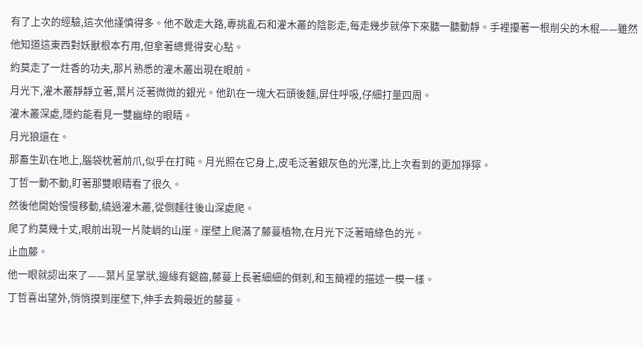有了上次的經驗,這次他謹慎得多。他不敢走大路,專挑亂石和灌木叢的陰影走,每走幾步就停下來聽一聽動靜。手裡攥著一根削尖的木棍——雖然他知道這東西對妖獸根本冇用,但拿著總覺得安心點。
約莫走了一炷香的功夫,那片熟悉的灌木叢出現在眼前。
月光下,灌木叢靜靜立著,葉片泛著微微的銀光。他趴在一塊大石頭後麵,屏住呼吸,仔細打量四周。
灌木叢深處,隱約能看見一雙幽綠的眼睛。
月光狼還在。
那畜生趴在地上,腦袋枕著前爪,似乎在打盹。月光照在它身上,皮毛泛著銀灰色的光澤,比上次看到的更加猙獰。
丁哲一動不動,盯著那雙眼睛看了很久。
然後他開始慢慢移動,繞過灌木叢,從側麵往後山深處爬。
爬了約莫幾十丈,眼前出現一片陡峭的山崖。崖壁上爬滿了藤蔓植物,在月光下泛著暗綠色的光。
止血藤。
他一眼就認出來了——葉片呈掌狀,邊緣有鋸齒,藤蔓上長著細細的倒刺,和玉簡裡的描述一模一樣。
丁哲喜出望外,悄悄摸到崖壁下,伸手去夠最近的藤蔓。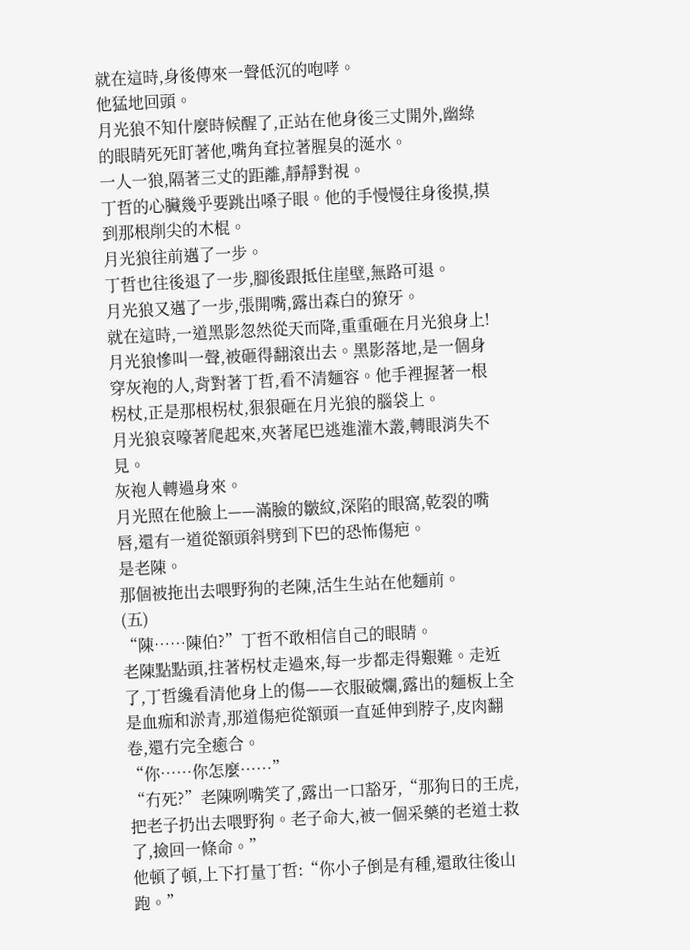就在這時,身後傳來一聲低沉的咆哮。
他猛地回頭。
月光狼不知什麼時候醒了,正站在他身後三丈開外,幽綠的眼睛死死盯著他,嘴角耷拉著腥臭的涎水。
一人一狼,隔著三丈的距離,靜靜對視。
丁哲的心臟幾乎要跳出嗓子眼。他的手慢慢往身後摸,摸到那根削尖的木棍。
月光狼往前邁了一步。
丁哲也往後退了一步,腳後跟抵住崖壁,無路可退。
月光狼又邁了一步,張開嘴,露出森白的獠牙。
就在這時,一道黑影忽然從天而降,重重砸在月光狼身上!
月光狼慘叫一聲,被砸得翻滾出去。黑影落地,是一個身穿灰袍的人,背對著丁哲,看不清麵容。他手裡握著一根柺杖,正是那根柺杖,狠狠砸在月光狼的腦袋上。
月光狼哀嚎著爬起來,夾著尾巴逃進灌木叢,轉眼消失不見。
灰袍人轉過身來。
月光照在他臉上——滿臉的皺紋,深陷的眼窩,乾裂的嘴唇,還有一道從額頭斜劈到下巴的恐怖傷疤。
是老陳。
那個被拖出去喂野狗的老陳,活生生站在他麵前。
(五)
“陳……陳伯?”丁哲不敢相信自己的眼睛。
老陳點點頭,拄著柺杖走過來,每一步都走得艱難。走近了,丁哲纔看清他身上的傷——衣服破爛,露出的麵板上全是血痂和淤青,那道傷疤從額頭一直延伸到脖子,皮肉翻卷,還冇完全癒合。
“你……你怎麼……”
“冇死?”老陳咧嘴笑了,露出一口豁牙,“那狗日的王虎,把老子扔出去喂野狗。老子命大,被一個采藥的老道士救了,撿回一條命。”
他頓了頓,上下打量丁哲:“你小子倒是有種,還敢往後山跑。”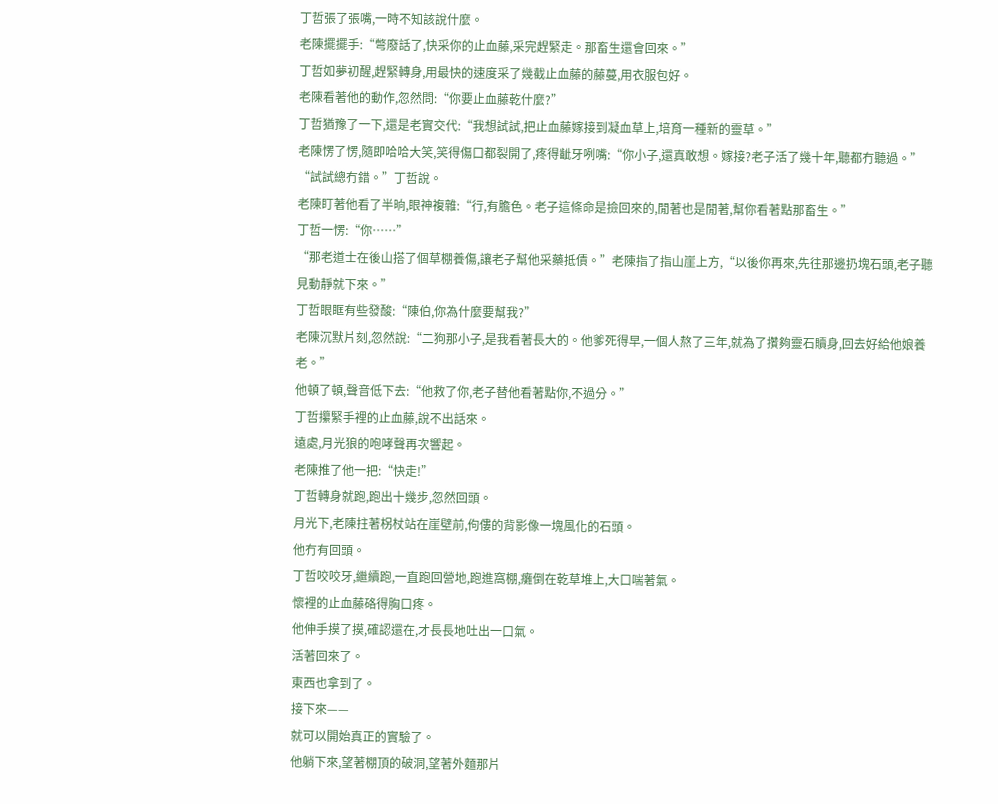丁哲張了張嘴,一時不知該說什麼。
老陳擺擺手:“彆廢話了,快采你的止血藤,采完趕緊走。那畜生還會回來。”
丁哲如夢初醒,趕緊轉身,用最快的速度采了幾截止血藤的藤蔓,用衣服包好。
老陳看著他的動作,忽然問:“你要止血藤乾什麼?”
丁哲猶豫了一下,還是老實交代:“我想試試,把止血藤嫁接到凝血草上,培育一種新的靈草。”
老陳愣了愣,隨即哈哈大笑,笑得傷口都裂開了,疼得齜牙咧嘴:“你小子,還真敢想。嫁接?老子活了幾十年,聽都冇聽過。”
“試試總冇錯。”丁哲說。
老陳盯著他看了半晌,眼神複雜:“行,有膽色。老子這條命是撿回來的,閒著也是閒著,幫你看著點那畜生。”
丁哲一愣:“你……”
“那老道士在後山搭了個草棚養傷,讓老子幫他采藥抵債。”老陳指了指山崖上方,“以後你再來,先往那邊扔塊石頭,老子聽見動靜就下來。”
丁哲眼眶有些發酸:“陳伯,你為什麼要幫我?”
老陳沉默片刻,忽然說:“二狗那小子,是我看著長大的。他爹死得早,一個人熬了三年,就為了攢夠靈石贖身,回去好給他娘養老。”
他頓了頓,聲音低下去:“他救了你,老子替他看著點你,不過分。”
丁哲攥緊手裡的止血藤,說不出話來。
遠處,月光狼的咆哮聲再次響起。
老陳推了他一把:“快走!”
丁哲轉身就跑,跑出十幾步,忽然回頭。
月光下,老陳拄著柺杖站在崖壁前,佝僂的背影像一塊風化的石頭。
他冇有回頭。
丁哲咬咬牙,繼續跑,一直跑回營地,跑進窩棚,癱倒在乾草堆上,大口喘著氣。
懷裡的止血藤硌得胸口疼。
他伸手摸了摸,確認還在,才長長地吐出一口氣。
活著回來了。
東西也拿到了。
接下來——
就可以開始真正的實驗了。
他躺下來,望著棚頂的破洞,望著外麵那片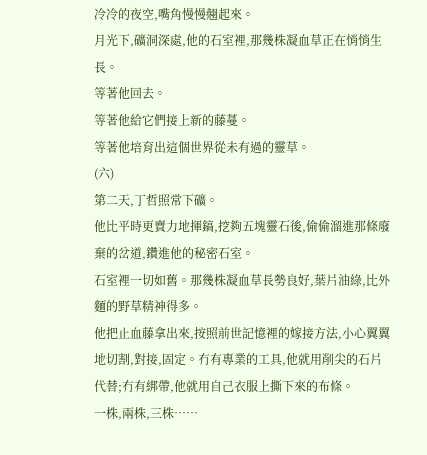冷冷的夜空,嘴角慢慢翹起來。
月光下,礦洞深處,他的石室裡,那幾株凝血草正在悄悄生長。
等著他回去。
等著他給它們接上新的藤蔓。
等著他培育出這個世界從未有過的靈草。
(六)
第二天,丁哲照常下礦。
他比平時更賣力地揮鎬,挖夠五塊靈石後,偷偷溜進那條廢棄的岔道,鑽進他的秘密石室。
石室裡一切如舊。那幾株凝血草長勢良好,葉片油綠,比外麵的野草精神得多。
他把止血藤拿出來,按照前世記憶裡的嫁接方法,小心翼翼地切割,對接,固定。冇有專業的工具,他就用削尖的石片代替;冇有綁帶,他就用自己衣服上撕下來的布條。
一株,兩株,三株……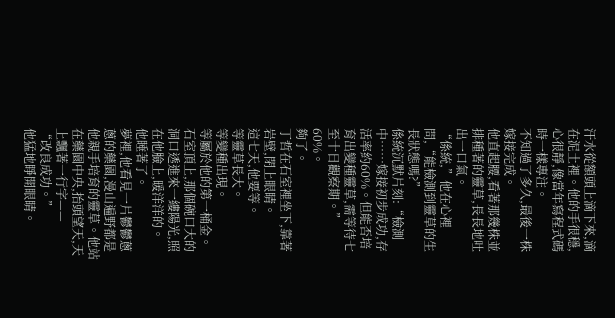汗水從額頭上滴下來,滴在泥土裡。他的手很穩,心很靜,像當年寫程式碼時一樣專注。
不知過了多久,最後一株嫁接完成。
他直起腰,看著那幾株並排種著的靈草,長長地吐出一口氣。
“係統,”他在心裡問,“能檢測到靈草的生長狀態嗎?”
係統沉默片刻:“檢測中……嫁接初步成功,存活率約60%。但能否培育出變種靈草,需等待七至十日觀察期。”
60%。
夠了。
丁哲在石室裡坐下,靠著岩壁,閉上眼睛。
這七天,他要等。
等靈草長大。
等變種出現。
等屬於他的第一桶金。
石室頂上,那個碗口大的洞口透進來一縷陽光,照在他臉上,暖洋洋的。
他睡著了。
夢裡,他看見一片鬱鬱蔥蔥的藥園,漫山遍野都是他親手培育的靈草。他站在藥園中央,抬頭望天,天上飄著一行字——
“改良成功。”
他猛地睜開眼睛。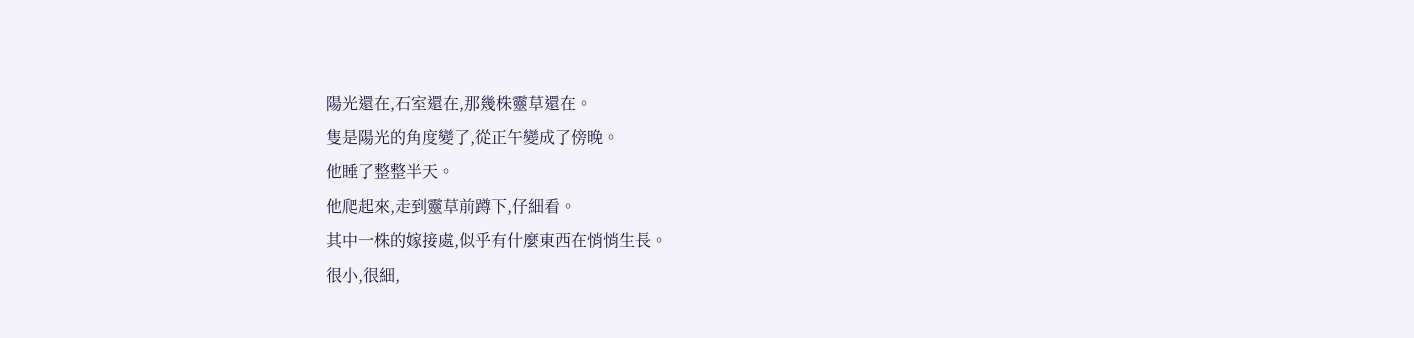陽光還在,石室還在,那幾株靈草還在。
隻是陽光的角度變了,從正午變成了傍晚。
他睡了整整半天。
他爬起來,走到靈草前蹲下,仔細看。
其中一株的嫁接處,似乎有什麼東西在悄悄生長。
很小,很細,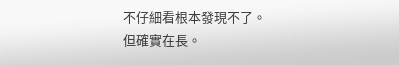不仔細看根本發現不了。
但確實在長。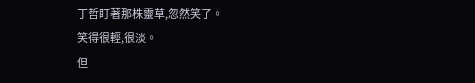丁哲盯著那株靈草,忽然笑了。
笑得很輕,很淡。
但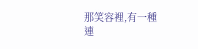那笑容裡,有一種連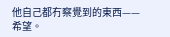他自己都冇察覺到的東西——
希望。